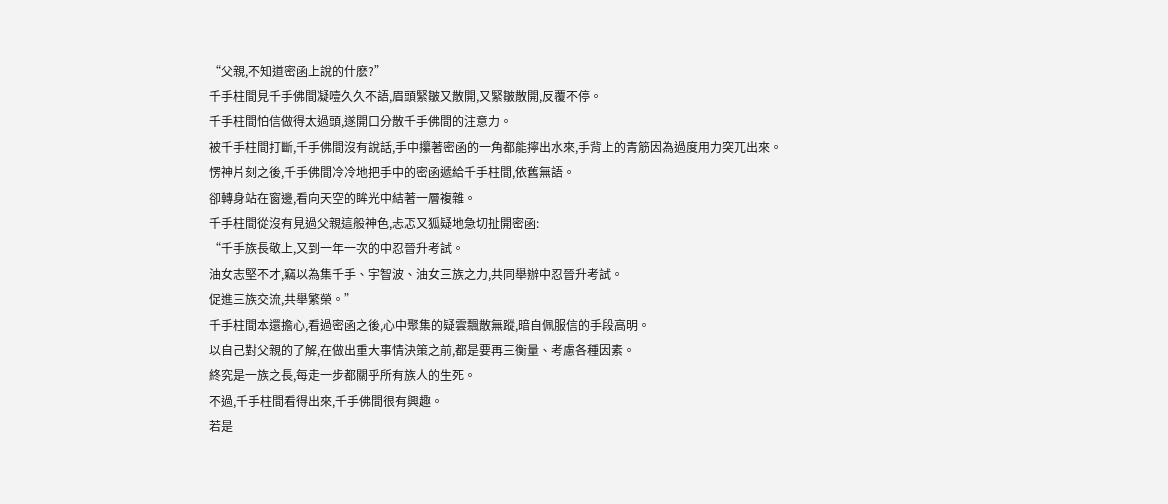“父親,不知道密函上說的什麽?”
千手柱間見千手佛間凝噎久久不語,眉頭緊皺又散開,又緊皺散開,反覆不停。
千手柱間怕信做得太過頭,遂開口分散千手佛間的注意力。
被千手柱間打斷,千手佛間沒有說話,手中攥著密函的一角都能擰出水來,手背上的青筋因為過度用力突兀出來。
愣神片刻之後,千手佛間冷冷地把手中的密函遞給千手柱間,依舊無語。
卻轉身站在窗邊,看向天空的眸光中結著一層複雜。
千手柱間從沒有見過父親這般神色,忐忑又狐疑地急切扯開密函:
“千手族長敬上,又到一年一次的中忍晉升考試。
油女志堅不才,竊以為集千手、宇智波、油女三族之力,共同舉辦中忍晉升考試。
促進三族交流,共舉繁榮。”
千手柱間本還擔心,看過密函之後,心中聚集的疑雲飄散無蹤,暗自佩服信的手段高明。
以自己對父親的了解,在做出重大事情決策之前,都是要再三衡量、考慮各種因素。
終究是一族之長,每走一步都關乎所有族人的生死。
不過,千手柱間看得出來,千手佛間很有興趣。
若是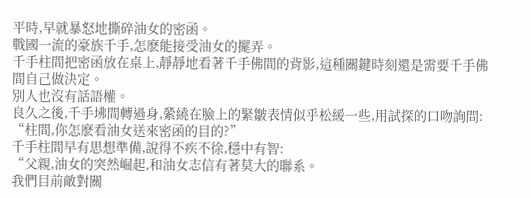平時,早就暴怒地撕碎油女的密函。
戰國一流的豪族千手,怎麽能接受油女的擺弄。
千手柱間把密函放在桌上,靜靜地看著千手佛間的背影,這種關鍵時刻還是需要千手佛間自己做決定。
別人也沒有話語權。
良久之後,千手坲間轉過身,縈繞在臉上的緊皺表情似乎松緩一些,用試探的口吻詢問:
“柱間,你怎麽看油女送來密函的目的?”
千手柱間早有思想準備,說得不疾不徐,穩中有智:
“父親,油女的突然崛起,和油女志信有著莫大的聯系。
我們目前敵對關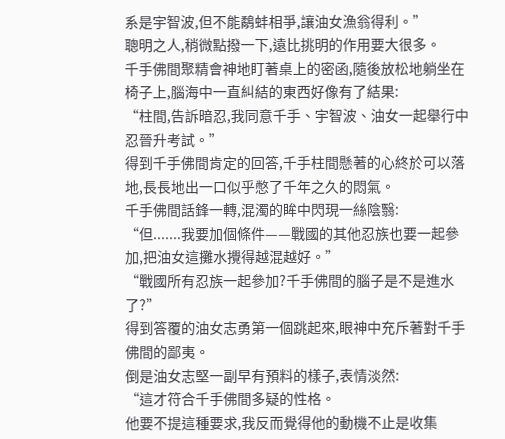系是宇智波,但不能鷸蚌相爭,讓油女漁翁得利。”
聰明之人,稍微點撥一下,遠比挑明的作用要大很多。
千手佛間聚精會神地盯著桌上的密函,隨後放松地躺坐在椅子上,腦海中一直糾結的東西好像有了結果:
“柱間,告訴暗忍,我同意千手、宇智波、油女一起舉行中忍晉升考試。”
得到千手佛間肯定的回答,千手柱間懸著的心終於可以落地,長長地出一口似乎憋了千年之久的悶氣。
千手佛間話鋒一轉,混濁的眸中閃現一絲陰翳:
“但.......我要加個條件——戰國的其他忍族也要一起參加,把油女這攤水攪得越混越好。”
“戰國所有忍族一起參加?千手佛間的腦子是不是進水了?”
得到答覆的油女志勇第一個跳起來,眼神中充斥著對千手佛間的鄙夷。
倒是油女志堅一副早有預料的樣子,表情淡然:
“這才符合千手佛間多疑的性格。
他要不提這種要求,我反而覺得他的動機不止是收集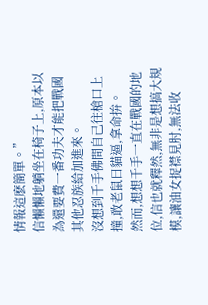情報這麽簡單。”
信懶懶地躺坐在椅子上,原本以為還要費一番功夫才能把戰國其他忍族給加進來。
沒想到千手佛間自己往槍口上撞,敢老鼠曰貓逼,拿命拚。
然而,想想千手一直在戰國的地位,信也就釋然,無非是想搞大規模,讓油女捉襟見肘,無法收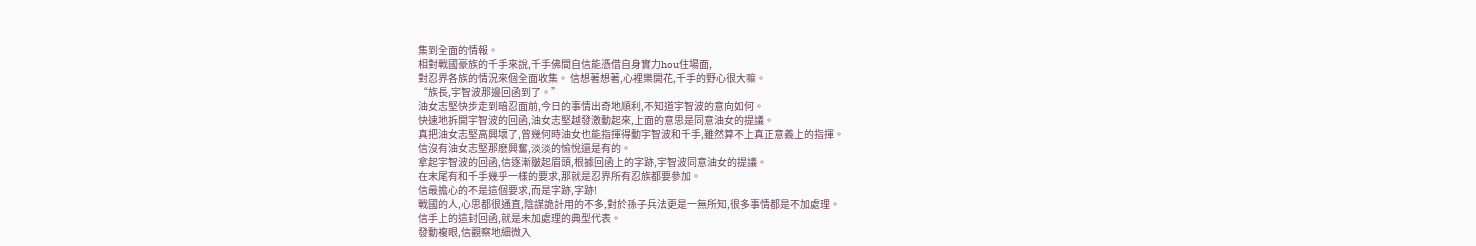集到全面的情報。
相對戰國豪族的千手來說,千手佛間自信能憑借自身實力hou住場面,
對忍界各族的情況來個全面收集。 信想著想著,心裡樂開花,千手的野心很大嘛。
“族長,宇智波那邊回函到了。”
油女志堅快步走到暗忍面前,今日的事情出奇地順利,不知道宇智波的意向如何。
快速地拆開宇智波的回函,油女志堅越發激動起來,上面的意思是同意油女的提議。
真把油女志堅高興壞了,曾幾何時油女也能指揮得動宇智波和千手,雖然算不上真正意義上的指揮。
信沒有油女志堅那麽興奮,淡淡的愉悅還是有的。
拿起宇智波的回函,信逐漸皺起眉頭,根據回函上的字跡,宇智波同意油女的提議。
在末尾有和千手幾乎一樣的要求,那就是忍界所有忍族都要參加。
信最擔心的不是這個要求,而是字跡,字跡!
戰國的人,心思都很通直,陰謀詭計用的不多,對於孫子兵法更是一無所知,很多事情都是不加處理。
信手上的這封回函,就是未加處理的典型代表。
發動複眼,信觀察地細微入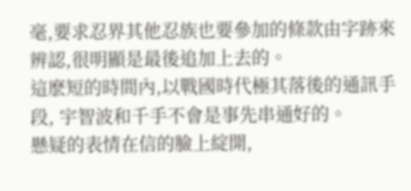毫,要求忍界其他忍族也要參加的條款由字跡來辨認,很明顯是最後追加上去的。
這麽短的時間內,以戰國時代極其落後的通訊手段, 宇智波和千手不會是事先串通好的。
懸疑的表情在信的臉上綻開,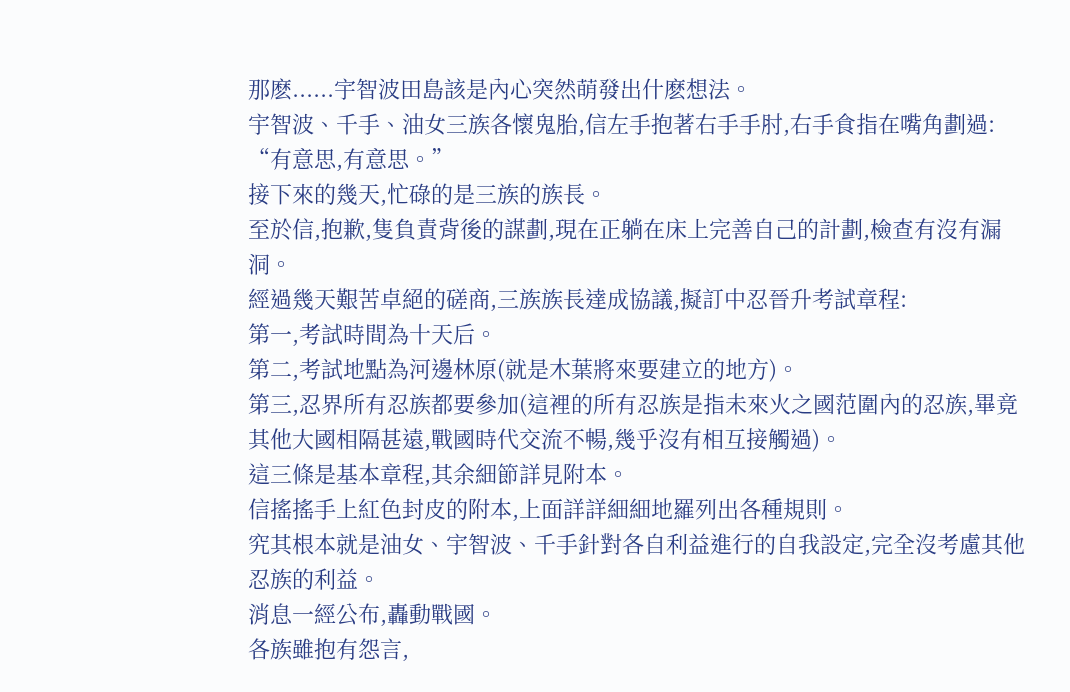那麽......宇智波田島該是內心突然萌發出什麽想法。
宇智波、千手、油女三族各懷鬼胎,信左手抱著右手手肘,右手食指在嘴角劃過:
“有意思,有意思。”
接下來的幾天,忙碌的是三族的族長。
至於信,抱歉,隻負責背後的謀劃,現在正躺在床上完善自己的計劃,檢查有沒有漏洞。
經過幾天艱苦卓絕的磋商,三族族長達成協議,擬訂中忍晉升考試章程:
第一,考試時間為十天后。
第二,考試地點為河邊林原(就是木葉將來要建立的地方)。
第三,忍界所有忍族都要參加(這裡的所有忍族是指未來火之國范圍內的忍族,畢竟其他大國相隔甚遠,戰國時代交流不暢,幾乎沒有相互接觸過)。
這三條是基本章程,其余細節詳見附本。
信搖搖手上紅色封皮的附本,上面詳詳細細地羅列出各種規則。
究其根本就是油女、宇智波、千手針對各自利益進行的自我設定,完全沒考慮其他忍族的利益。
消息一經公布,轟動戰國。
各族雖抱有怨言,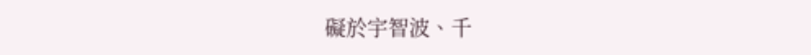礙於宇智波、千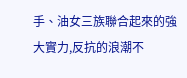手、油女三族聯合起來的強大實力,反抗的浪潮不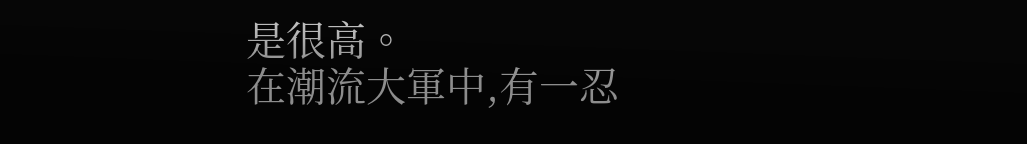是很高。
在潮流大軍中,有一忍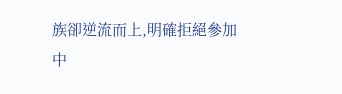族卻逆流而上,明確拒絕參加中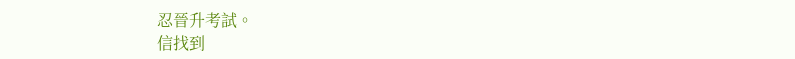忍晉升考試。
信找到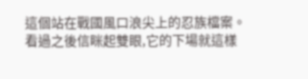這個站在戰國風口浪尖上的忍族檔案。
看過之後信眯起雙眼,它的下場就這樣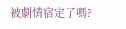被劇情宿定了嗎?